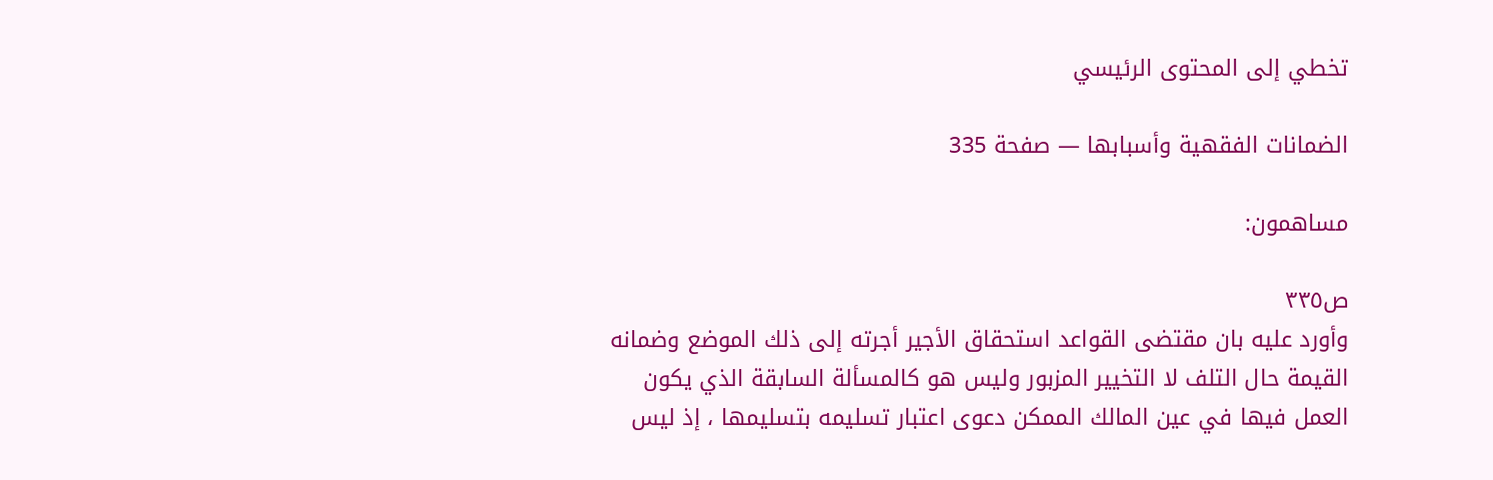تخطي إلى المحتوى الرئيسي

الضمانات الفقهية وأسبابها — صفحة 335

مساهمون:

ص٣٣٥
وأورد عليه بان مقتضى القواعد استحقاق الأجير أجرته إلى ذلك الموضع وضمانه القيمة حال التلف لا التخيير المزبور وليس هو كالمسألة السابقة الذي يكون العمل فيها في عين المالك الممكن دعوى اعتبار تسليمه بتسليمها ، إذ ليس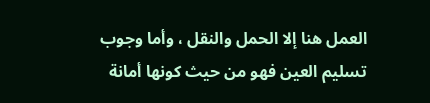العمل هنا إلا الحمل والنقل ، وأما وجوب تسليم العين فهو من حيث كونها أمانة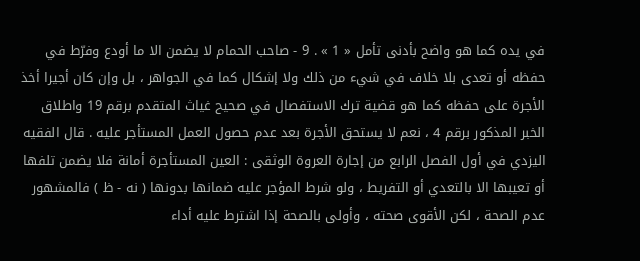في يده كما هو واضح بأدنى تأمل « 1 » . 9 - صاحب الحمام لا يضمن الا ما أودع وفرّط في حفظه أو تعدى بلا خلاف في شيء من ذلك ولا إشكال كما في الجواهر ، بل وإن كان أجيرا أخذ الأجرة على حفظه كما هو قضية ترك الاستفصال في صحيح غياث المتقدم برقم 19 واطلاق الخبر المذكور برقم 4 ، نعم لا يستحق الأجرة بعد عدم حصول العمل المستأجر عليه . قال الفقيه اليزدي في أول الفصل الرابع من إجارة العروة الوثقى : العين المستأجرة أمانة فلا يضمن تلفها أو تعيبها الا بالتعدي أو التفريط ، ولو شرط المؤجر عليه ضمانها بدونها ( نه - ظ ) فالمشهور عدم الصحة ، لكن الأقوى صحته ، وأولى بالصحة إذا اشترط عليه أداء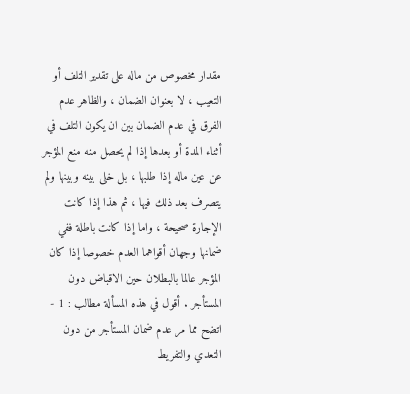مقدار مخصوص من ماله على تقدير التلف أو التعيب ، لا بعنوان الضمان ، والظاهر عدم الفرق في عدم الضمان بين ان يكون التلف في أثناء المدة أو بعدها إذا لم يحصل منه منع المؤجر عن عين ماله إذا طلبها ، بل خلى بينه وبينها ولم يتصرف بعد ذلك فيها ، ثم هذا إذا كانت الإجارة صحيحة ، واما إذا كانت باطلة ففي ضمانها وجهان أقواهما العدم خصوصا إذا كان المؤجر عالما بالبطلان حين الاقباض دون المستأجر . أقول في هذه المسألة مطالب : 1 - اتضح مما مر عدم ضمان المستأجر من دون التعدي والتفريط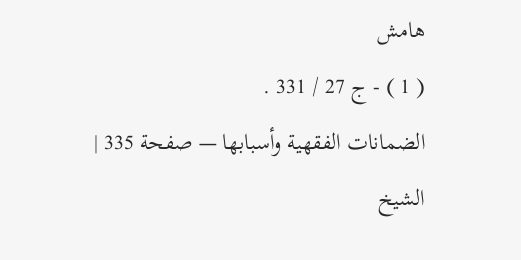هامش
( 1 ) - ج 27 / 331 .
الضمانات الفقهية وأسبابها — صفحة 335 | الشيخ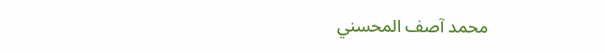محمد آصف المحسني